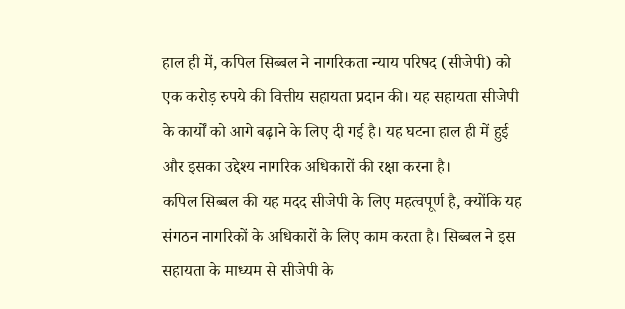हाल ही में, कपिल सिब्बल ने नागरिकता न्याय परिषद (सीजेपी) को एक करोड़ रुपये की वित्तीय सहायता प्रदान की। यह सहायता सीजेपी के कार्यों को आगे बढ़ाने के लिए दी गई है। यह घटना हाल ही में हुई और इसका उद्देश्य नागरिक अधिकारों की रक्षा करना है।
कपिल सिब्बल की यह मदद सीजेपी के लिए महत्वपूर्ण है, क्योंकि यह संगठन नागरिकों के अधिकारों के लिए काम करता है। सिब्बल ने इस सहायता के माध्यम से सीजेपी के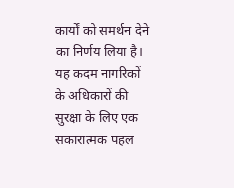कार्यों को समर्थन देने का निर्णय लिया है। यह कदम नागरिकों के अधिकारों की सुरक्षा के लिए एक सकारात्मक पहल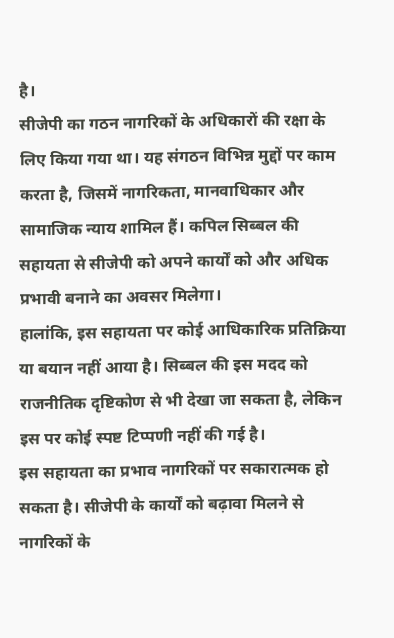है।
सीजेपी का गठन नागरिकों के अधिकारों की रक्षा के लिए किया गया था। यह संगठन विभिन्न मुद्दों पर काम करता है, जिसमें नागरिकता, मानवाधिकार और सामाजिक न्याय शामिल हैं। कपिल सिब्बल की सहायता से सीजेपी को अपने कार्यों को और अधिक प्रभावी बनाने का अवसर मिलेगा।
हालांकि, इस सहायता पर कोई आधिकारिक प्रतिक्रिया या बयान नहीं आया है। सिब्बल की इस मदद को राजनीतिक दृष्टिकोण से भी देखा जा सकता है, लेकिन इस पर कोई स्पष्ट टिप्पणी नहीं की गई है।
इस सहायता का प्रभाव नागरिकों पर सकारात्मक हो सकता है। सीजेपी के कार्यों को बढ़ावा मिलने से नागरिकों के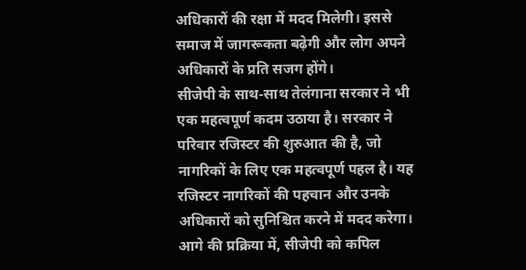अधिकारों की रक्षा में मदद मिलेगी। इससे समाज में जागरूकता बढ़ेगी और लोग अपने अधिकारों के प्रति सजग होंगे।
सीजेपी के साथ-साथ तेलंगाना सरकार ने भी एक महत्वपूर्ण कदम उठाया है। सरकार ने परिवार रजिस्टर की शुरुआत की है, जो नागरिकों के लिए एक महत्वपूर्ण पहल है। यह रजिस्टर नागरिकों की पहचान और उनके अधिकारों को सुनिश्चित करने में मदद करेगा।
आगे की प्रक्रिया में, सीजेपी को कपिल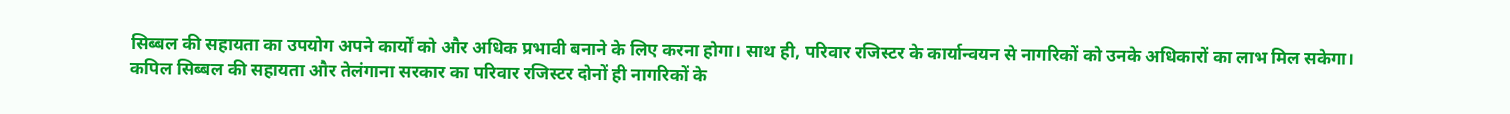सिब्बल की सहायता का उपयोग अपने कार्यों को और अधिक प्रभावी बनाने के लिए करना होगा। साथ ही, परिवार रजिस्टर के कार्यान्वयन से नागरिकों को उनके अधिकारों का लाभ मिल सकेगा।
कपिल सिब्बल की सहायता और तेलंगाना सरकार का परिवार रजिस्टर दोनों ही नागरिकों के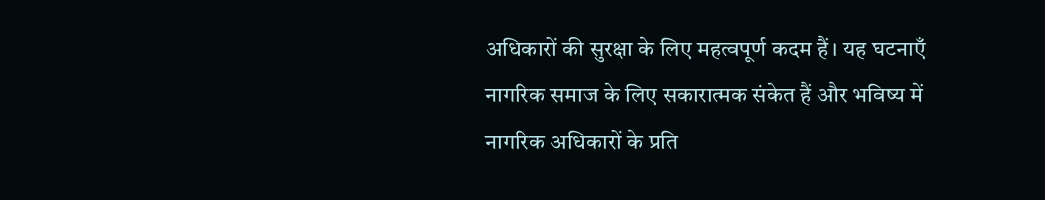अधिकारों की सुरक्षा के लिए महत्वपूर्ण कदम हैं। यह घटनाएँ नागरिक समाज के लिए सकारात्मक संकेत हैं और भविष्य में नागरिक अधिकारों के प्रति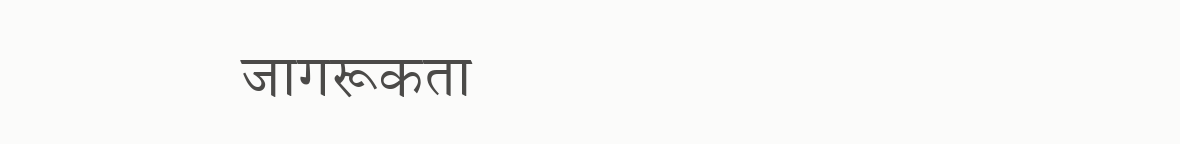जागरूकता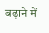बढ़ाने में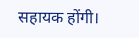सहायक होंगी।